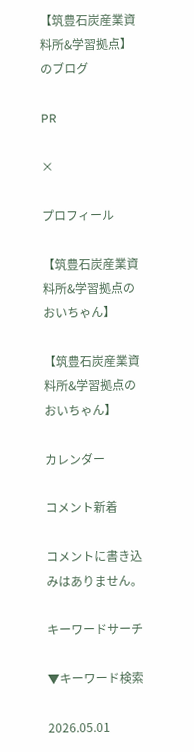【筑豊石炭産業資料所&学習拠点】のブログ

PR

×

プロフィール

【筑豊石炭産業資料所&学習拠点のおいちゃん】

【筑豊石炭産業資料所&学習拠点のおいちゃん】

カレンダー

コメント新着

コメントに書き込みはありません。

キーワードサーチ

▼キーワード検索

2026.05.01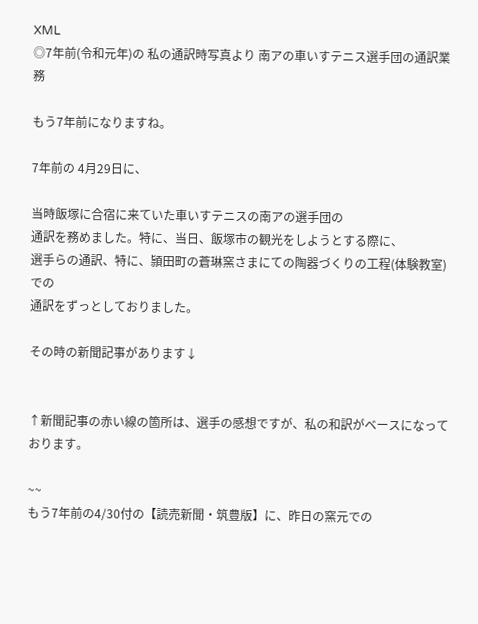XML
◎7年前(令和元年)の 私の通訳時写真より 南アの車いすテニス選手団の通訳業務

もう7年前になりますね。

7年前の 4月29日に、

当時飯塚に合宿に来ていた車いすテニスの南アの選手団の
通訳を務めました。特に、当日、飯塚市の観光をしようとする際に、
選手らの通訳、特に、頴田町の蒼琳窯さまにての陶器づくりの工程(体験教室)での
通訳をずっとしておりました。

その時の新聞記事があります↓


↑新聞記事の赤い線の箇所は、選手の感想ですが、私の和訳がベースになっております。

~~
もう7年前の4/30付の【読売新聞・筑豊版】に、昨日の窯元での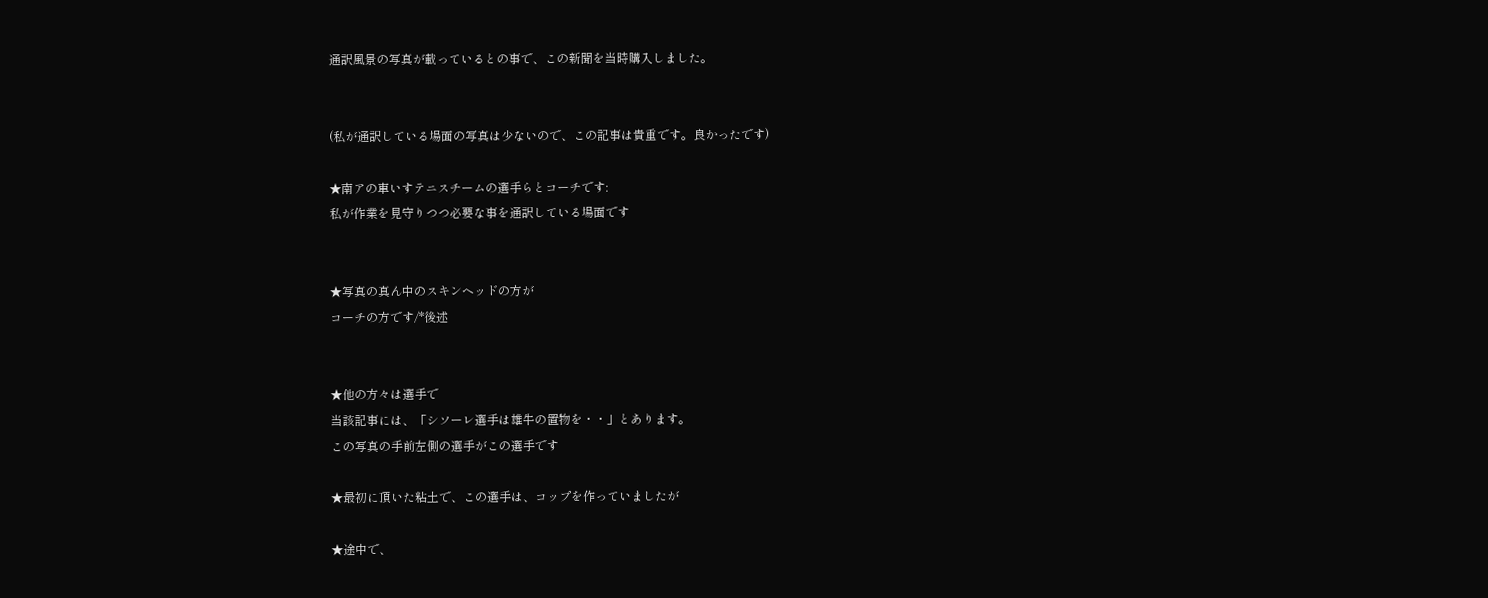通訳風景の写真が載っているとの事で、この新聞を当時購入しました。


(私が通訳している場面の写真は少ないので、この記事は貴重です。良かったです)

★南アの車いすテニスチームの選手らとコーチです:
私が作業を見守りつつ必要な事を通訳している場面です


★写真の真ん中のスキンヘッドの方が
コーチの方です/*後述


★他の方々は選手で
当該記事には、「シソーレ選手は雄牛の置物を・・」とあります。
この写真の手前左側の選手がこの選手です

★最初に頂いた粘土で、この選手は、コップを作っていましたが

★途中で、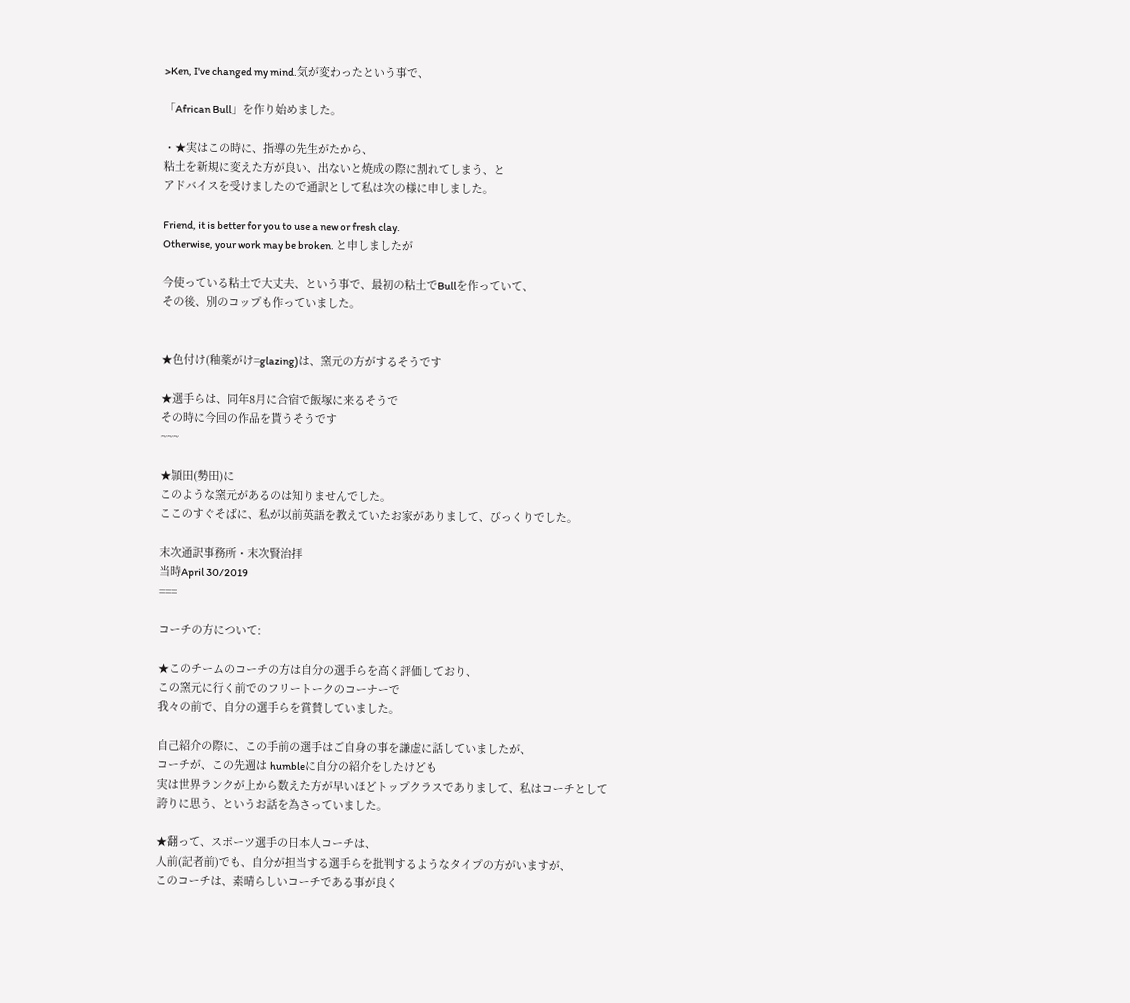>Ken, I've changed my mind.気が変わったという事で、

「African Bull」を作り始めました。

・★実はこの時に、指導の先生がたから、
粘土を新規に変えた方が良い、出ないと焼成の際に割れてしまう、と
アドバイスを受けましたので通訳として私は次の様に申しました。

Friend, it is better for you to use a new or fresh clay.
Otherwise, your work may be broken. と申しましたが

今使っている粘土で大丈夫、という事で、最初の粘土でBullを作っていて、
その後、別のコップも作っていました。


★色付け(釉薬がけ=glazing)は、窯元の方がするそうです

★選手らは、同年8月に合宿で飯塚に来るそうで
その時に今回の作品を貰うそうです
~~~

★頴田(勢田)に
このような窯元があるのは知りませんでした。
ここのすぐそばに、私が以前英語を教えていたお家がありまして、びっくりでした。

末次通訳事務所・末次賢治拝
当時April 30/2019
===

コーチの方について:

★このチームのコーチの方は自分の選手らを高く評価しており、
この窯元に行く前でのフリートークのコーナーで
我々の前で、自分の選手らを賞賛していました。

自己紹介の際に、この手前の選手はご自身の事を謙虚に話していましたが、
コーチが、この先週は humbleに自分の紹介をしたけども
実は世界ランクが上から数えた方が早いほどトップクラスでありまして、私はコーチとして
誇りに思う、というお話を為さっていました。

★翻って、スポーツ選手の日本人コーチは、
人前(記者前)でも、自分が担当する選手らを批判するようなタイプの方がいますが、
このコーチは、素晴らしいコーチである事が良く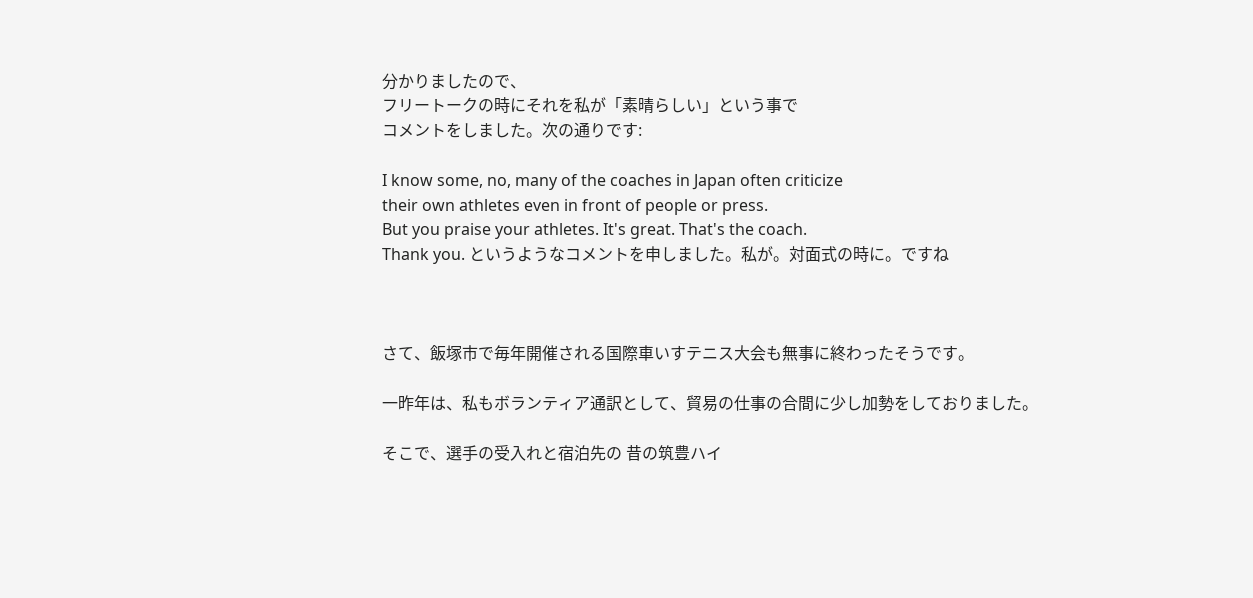分かりましたので、
フリートークの時にそれを私が「素晴らしい」という事で
コメントをしました。次の通りです:

I know some, no, many of the coaches in Japan often criticize
their own athletes even in front of people or press.
But you praise your athletes. It's great. That's the coach.
Thank you. というようなコメントを申しました。私が。対面式の時に。ですね



さて、飯塚市で毎年開催される国際車いすテニス大会も無事に終わったそうです。

一昨年は、私もボランティア通訳として、貿易の仕事の合間に少し加勢をしておりました。

そこで、選手の受入れと宿泊先の 昔の筑豊ハイ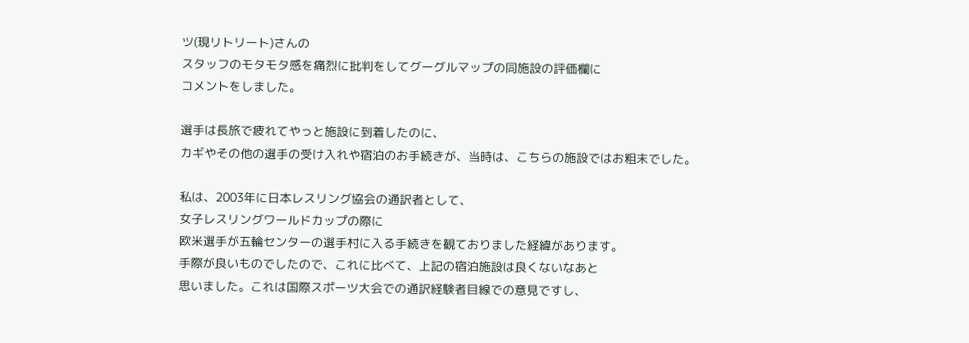ツ(現リトリート)さんの
スタッフのモタモタ感を痛烈に批判をしてグーグルマップの同施設の評価欄に
コメントをしました。

選手は長旅で疲れてやっと施設に到着したのに、
カギやその他の選手の受け入れや宿泊のお手続きが、当時は、こちらの施設ではお粗末でした。

私は、2003年に日本レスリング協会の通訳者として、
女子レスリングワールドカップの際に
欧米選手が五輪センターの選手村に入る手続きを観ておりました経緯があります。
手際が良いものでしたので、これに比べて、上記の宿泊施設は良くないなあと
思いました。これは国際スポーツ大会での通訳経験者目線での意見ですし、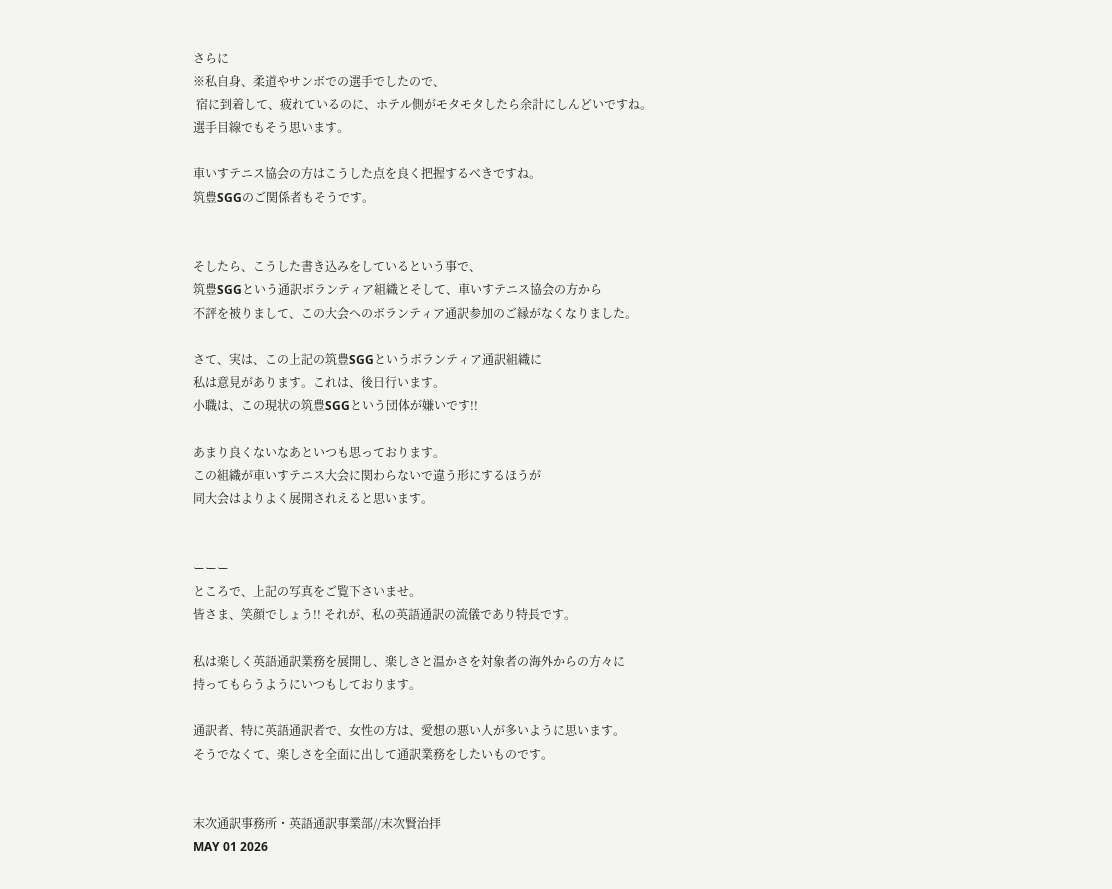さらに
※私自身、柔道やサンボでの選手でしたので、
 宿に到着して、疲れているのに、ホテル側がモタモタしたら余計にしんどいですね。
選手目線でもそう思います。

車いすテニス協会の方はこうした点を良く把握するべきですね。
筑豊SGGのご関係者もそうです。


そしたら、こうした書き込みをしているという事で、
筑豊SGGという通訳ボランティア組織とそして、車いすテニス協会の方から
不評を被りまして、この大会へのボランティア通訳参加のご縁がなくなりました。

さて、実は、この上記の筑豊SGGというボランティア通訳組織に
私は意見があります。これは、後日行います。
小職は、この現状の筑豊SGGという団体が嫌いです!!

あまり良くないなあといつも思っております。
この組織が車いすテニス大会に関わらないで違う形にするほうが
同大会はよりよく展開されえると思います。


ーーー
ところで、上記の写真をご覧下さいませ。
皆さま、笑顔でしょう!! それが、私の英語通訳の流儀であり特長です。

私は楽しく英語通訳業務を展開し、楽しさと温かさを対象者の海外からの方々に
持ってもらうようにいつもしております。

通訳者、特に英語通訳者で、女性の方は、愛想の悪い人が多いように思います。
そうでなくて、楽しさを全面に出して通訳業務をしたいものです。


末次通訳事務所・英語通訳事業部//末次賢治拝
MAY 01 2026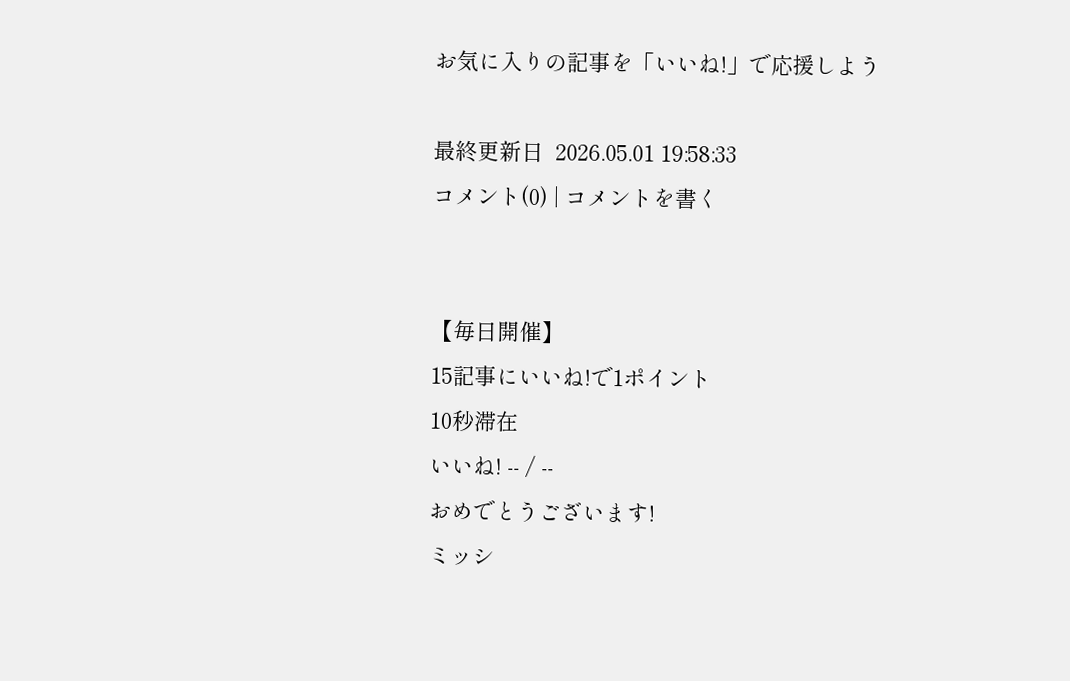お気に入りの記事を「いいね!」で応援しよう

最終更新日  2026.05.01 19:58:33
コメント(0) | コメントを書く


【毎日開催】
15記事にいいね!で1ポイント
10秒滞在
いいね! -- / --
おめでとうございます!
ミッシ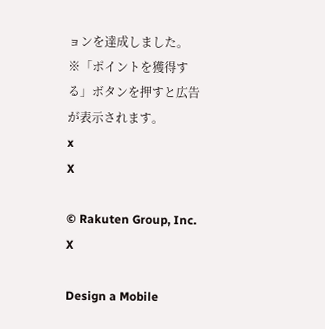ョンを達成しました。
※「ポイントを獲得する」ボタンを押すと広告が表示されます。
x
X

© Rakuten Group, Inc.
X

Design a Mobile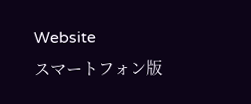Website
スマートフォン版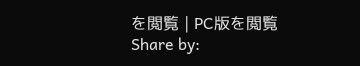を閲覧 | PC版を閲覧
Share by: